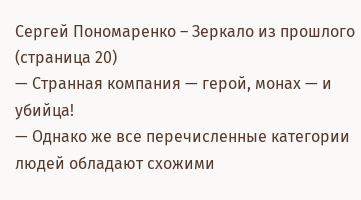Сергей Пономаренко – Зеркало из прошлого (страница 20)
— Странная компания — герой, монах — и убийца!
— Однако же все перечисленные категории людей обладают схожими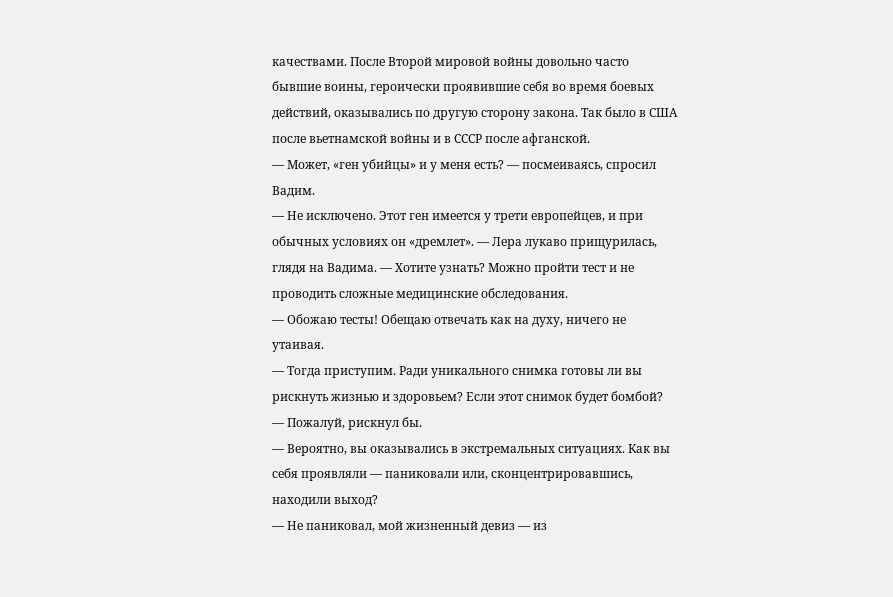качествами. После Второй мировой войны довольно часто бывшие воины, героически проявившие себя во время боевых действий, оказывались по другую сторону закона. Так было в США после вьетнамской войны и в СССР после афганской.
— Может, «ген убийцы» и у меня есть? — посмеиваясь, спросил Вадим.
— Не исключено. Этот ген имеется у трети европейцев, и при обычных условиях он «дремлет». — Лера лукаво прищурилась, глядя на Вадима. — Хотите узнать? Можно пройти тест и не проводить сложные медицинские обследования.
— Обожаю тесты! Обещаю отвечать как на духу, ничего не утаивая.
— Тогда приступим. Ради уникального снимка готовы ли вы рискнуть жизнью и здоровьем? Если этот снимок будет бомбой?
— Пожалуй, рискнул бы.
— Вероятно, вы оказывались в экстремальных ситуациях. Как вы себя проявляли — паниковали или, сконцентрировавшись, находили выход?
— Не паниковал, мой жизненный девиз — из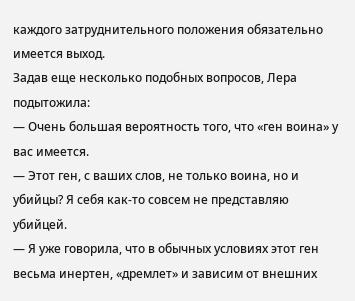каждого затруднительного положения обязательно имеется выход.
Задав еще несколько подобных вопросов, Лера подытожила:
— Очень большая вероятность того, что «ген воина» у вас имеется.
— Этот ген, с ваших слов, не только воина, но и убийцы? Я себя как-то совсем не представляю убийцей.
— Я уже говорила, что в обычных условиях этот ген весьма инертен, «дремлет» и зависим от внешних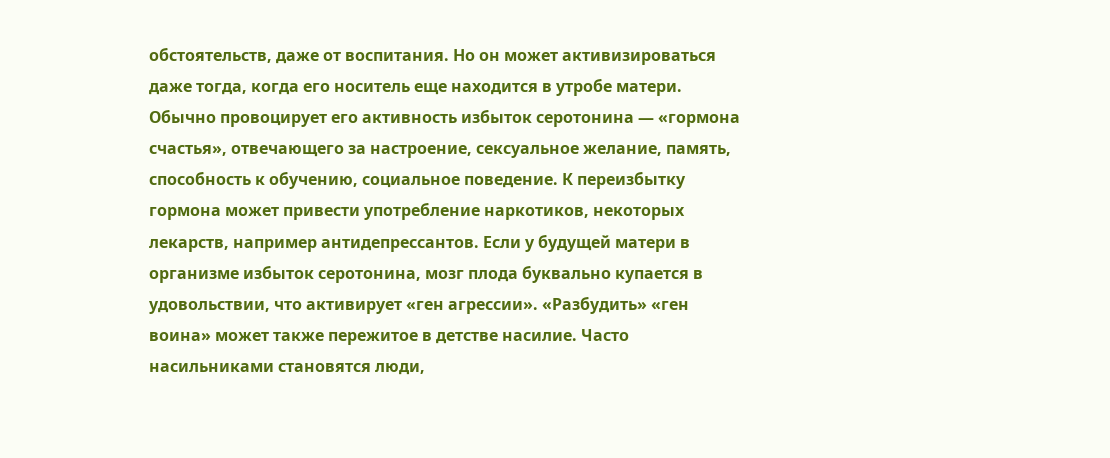обстоятельств, даже от воспитания. Но он может активизироваться даже тогда, когда его носитель еще находится в утробе матери. Обычно провоцирует его активность избыток серотонина — «гормона счастья», отвечающего за настроение, сексуальное желание, память, способность к обучению, социальное поведение. К переизбытку гормона может привести употребление наркотиков, некоторых лекарств, например антидепрессантов. Если у будущей матери в организме избыток серотонина, мозг плода буквально купается в удовольствии, что активирует «ген агрессии». «Разбудить» «ген воина» может также пережитое в детстве насилие. Часто насильниками становятся люди,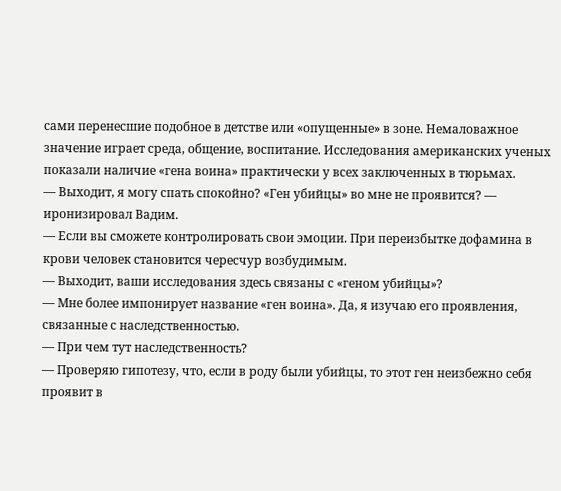сами перенесшие подобное в детстве или «опущенные» в зоне. Немаловажное значение играет среда, общение, воспитание. Исследования американских ученых показали наличие «гена воина» практически у всех заключенных в тюрьмах.
— Выходит, я могу спать спокойно? «Ген убийцы» во мне не проявится? — иронизировал Вадим.
— Если вы сможете контролировать свои эмоции. При переизбытке дофамина в крови человек становится чересчур возбудимым.
— Выходит, ваши исследования здесь связаны с «геном убийцы»?
— Мне более импонирует название «ген воина». Да, я изучаю его проявления, связанные с наследственностью.
— При чем тут наследственность?
— Проверяю гипотезу, что, если в роду были убийцы, то этот ген неизбежно себя проявит в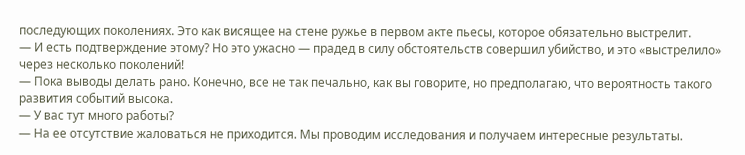последующих поколениях. Это как висящее на стене ружье в первом акте пьесы, которое обязательно выстрелит.
— И есть подтверждение этому? Но это ужасно — прадед в силу обстоятельств совершил убийство, и это «выстрелило» через несколько поколений!
— Пока выводы делать рано. Конечно, все не так печально, как вы говорите, но предполагаю, что вероятность такого развития событий высока.
— У вас тут много работы?
— На ее отсутствие жаловаться не приходится. Мы проводим исследования и получаем интересные результаты.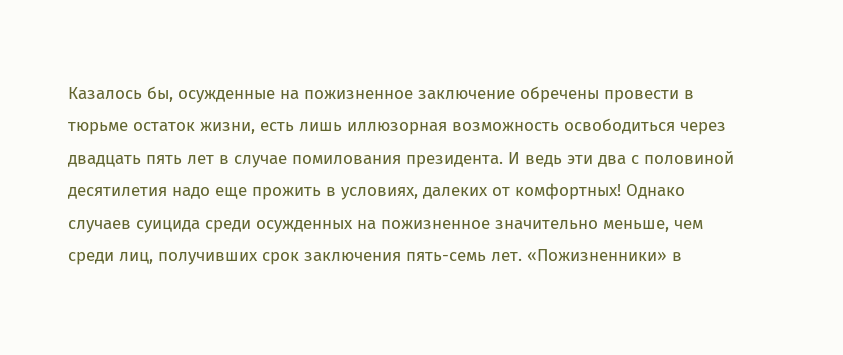Казалось бы, осужденные на пожизненное заключение обречены провести в тюрьме остаток жизни, есть лишь иллюзорная возможность освободиться через двадцать пять лет в случае помилования президента. И ведь эти два с половиной десятилетия надо еще прожить в условиях, далеких от комфортных! Однако случаев суицида среди осужденных на пожизненное значительно меньше, чем среди лиц, получивших срок заключения пять-семь лет. «Пожизненники» в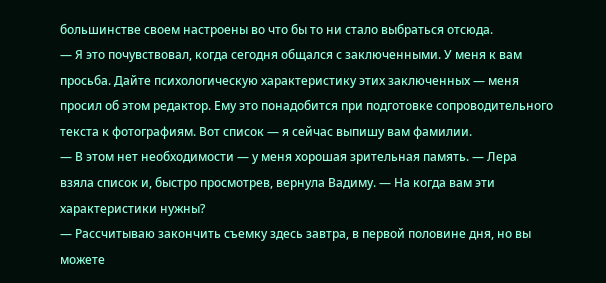большинстве своем настроены во что бы то ни стало выбраться отсюда.
— Я это почувствовал, когда сегодня общался с заключенными. У меня к вам просьба. Дайте психологическую характеристику этих заключенных — меня просил об этом редактор. Ему это понадобится при подготовке сопроводительного текста к фотографиям. Вот список — я сейчас выпишу вам фамилии.
— В этом нет необходимости — у меня хорошая зрительная память. — Лера взяла список и, быстро просмотрев, вернула Вадиму. — На когда вам эти характеристики нужны?
— Рассчитываю закончить съемку здесь завтра, в первой половине дня, но вы можете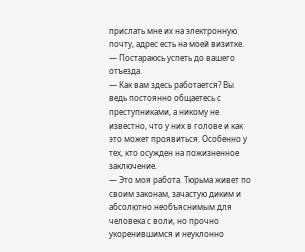прислать мне их на электронную почту, адрес есть на моей визитке.
— Постараюсь успеть до вашего отъезда.
— Как вам здесь работается? Вы ведь постоянно общаетесь с преступниками, а никому не известно, что у них в голове и как это может проявиться. Особенно у тех, кто осужден на пожизненное заключение.
— Это моя работа. Тюрьма живет по своим законам, зачастую диким и абсолютно необъяснимым для человека с воли, но прочно укоренившимся и неуклонно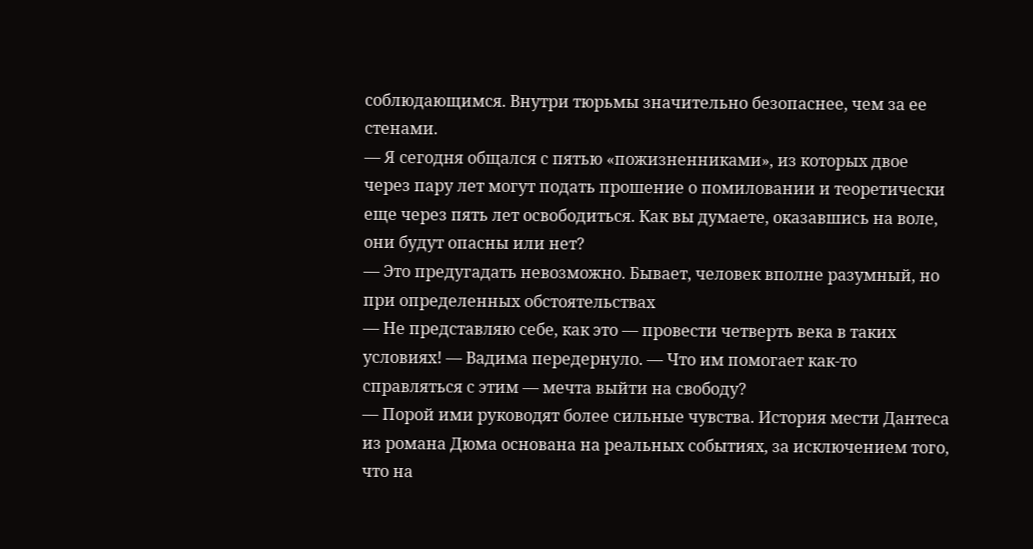соблюдающимся. Внутри тюрьмы значительно безопаснее, чем за ее стенами.
— Я сегодня общался с пятью «пожизненниками», из которых двое через пару лет могут подать прошение о помиловании и теоретически еще через пять лет освободиться. Как вы думаете, оказавшись на воле, они будут опасны или нет?
— Это предугадать невозможно. Бывает, человек вполне разумный, но при определенных обстоятельствах
— Не представляю себе, как это — провести четверть века в таких условиях! — Вадима передернуло. — Что им помогает как-то справляться с этим — мечта выйти на свободу?
— Порой ими руководят более сильные чувства. История мести Дантеса из романа Дюма основана на реальных событиях, за исключением того, что на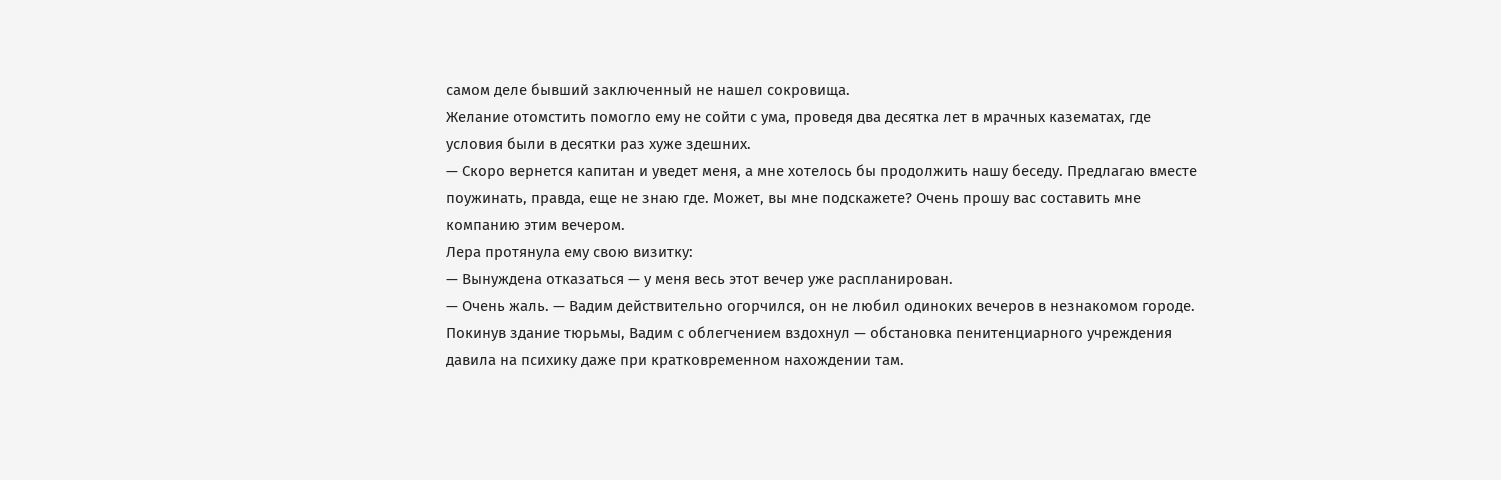самом деле бывший заключенный не нашел сокровища.
Желание отомстить помогло ему не сойти с ума, проведя два десятка лет в мрачных казематах, где условия были в десятки раз хуже здешних.
— Скоро вернется капитан и уведет меня, а мне хотелось бы продолжить нашу беседу. Предлагаю вместе поужинать, правда, еще не знаю где. Может, вы мне подскажете? Очень прошу вас составить мне компанию этим вечером.
Лера протянула ему свою визитку:
— Вынуждена отказаться — у меня весь этот вечер уже распланирован.
— Очень жаль. — Вадим действительно огорчился, он не любил одиноких вечеров в незнакомом городе.
Покинув здание тюрьмы, Вадим с облегчением вздохнул — обстановка пенитенциарного учреждения давила на психику даже при кратковременном нахождении там.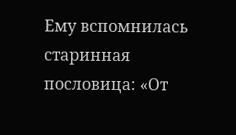Ему вспомнилась старинная пословица: «От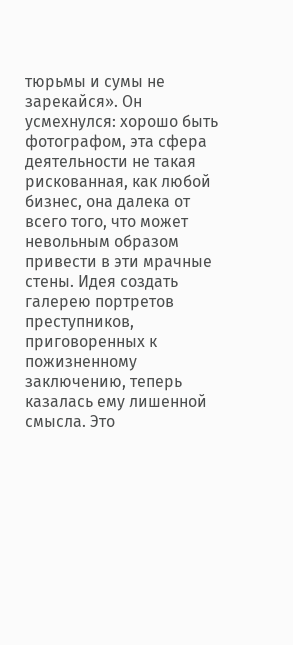тюрьмы и сумы не зарекайся». Он усмехнулся: хорошо быть фотографом, эта сфера деятельности не такая рискованная, как любой бизнес, она далека от всего того, что может невольным образом привести в эти мрачные стены. Идея создать галерею портретов преступников, приговоренных к пожизненному заключению, теперь казалась ему лишенной смысла. Это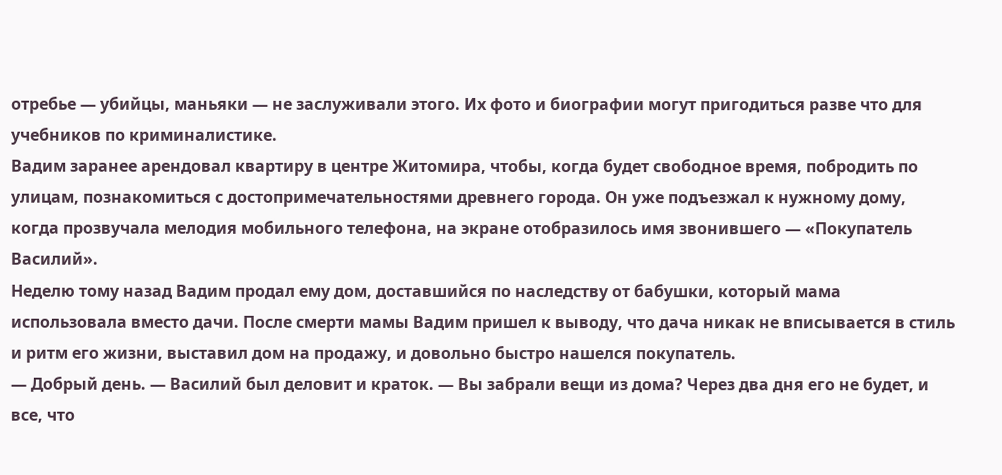отребье — убийцы, маньяки — не заслуживали этого. Их фото и биографии могут пригодиться разве что для учебников по криминалистике.
Вадим заранее арендовал квартиру в центре Житомира, чтобы, когда будет свободное время, побродить по улицам, познакомиться с достопримечательностями древнего города. Он уже подъезжал к нужному дому, когда прозвучала мелодия мобильного телефона, на экране отобразилось имя звонившего — «Покупатель Василий».
Неделю тому назад Вадим продал ему дом, доставшийся по наследству от бабушки, который мама использовала вместо дачи. После смерти мамы Вадим пришел к выводу, что дача никак не вписывается в стиль и ритм его жизни, выставил дом на продажу, и довольно быстро нашелся покупатель.
— Добрый день. — Василий был деловит и краток. — Вы забрали вещи из дома? Через два дня его не будет, и все, что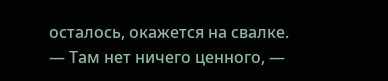осталось, окажется на свалке.
— Там нет ничего ценного, —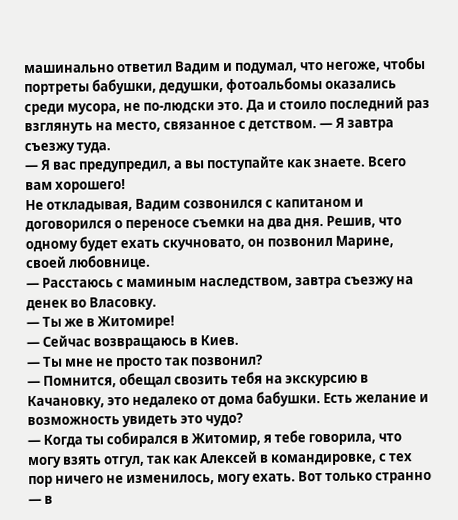машинально ответил Вадим и подумал, что негоже, чтобы портреты бабушки, дедушки, фотоальбомы оказались среди мусора, не по-людски это. Да и стоило последний раз взглянуть на место, связанное с детством. — Я завтра съезжу туда.
— Я вас предупредил, а вы поступайте как знаете. Всего вам хорошего!
Не откладывая, Вадим созвонился с капитаном и договорился о переносе съемки на два дня. Решив, что одному будет ехать скучновато, он позвонил Марине, своей любовнице.
— Расстаюсь с маминым наследством, завтра съезжу на денек во Власовку.
— Ты же в Житомире!
— Сейчас возвращаюсь в Киев.
— Ты мне не просто так позвонил?
— Помнится, обещал свозить тебя на экскурсию в Качановку, это недалеко от дома бабушки. Есть желание и возможность увидеть это чудо?
— Когда ты собирался в Житомир, я тебе говорила, что могу взять отгул, так как Алексей в командировке, с тех пор ничего не изменилось, могу ехать. Вот только странно — в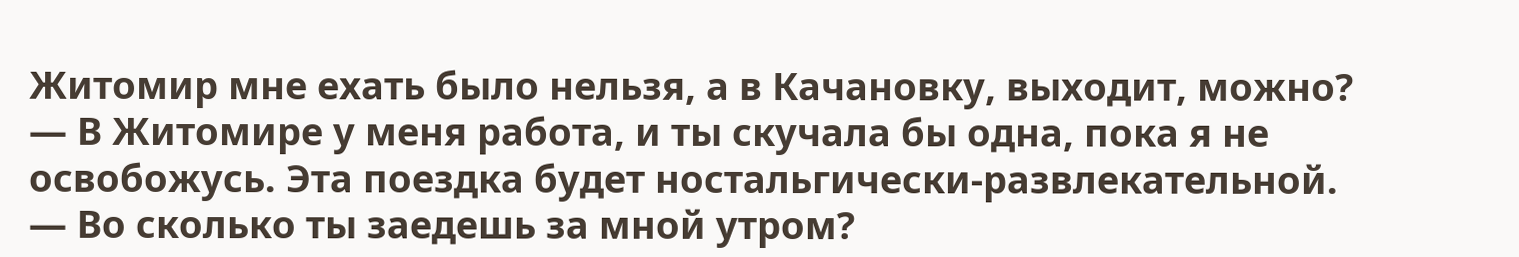Житомир мне ехать было нельзя, а в Качановку, выходит, можно?
— В Житомире у меня работа, и ты скучала бы одна, пока я не освобожусь. Эта поездка будет ностальгически-развлекательной.
— Во сколько ты заедешь за мной утром?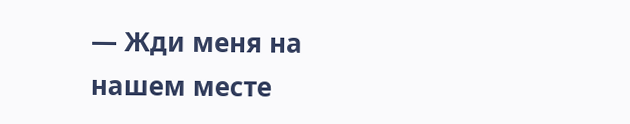— Жди меня на нашем месте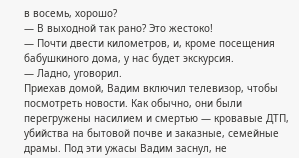в восемь, хорошо?
— В выходной так рано? Это жестоко!
— Почти двести километров, и, кроме посещения бабушкиного дома, у нас будет экскурсия.
— Ладно, уговорил.
Приехав домой, Вадим включил телевизор, чтобы посмотреть новости. Как обычно, они были перегружены насилием и смертью — кровавые ДТП, убийства на бытовой почве и заказные, семейные драмы. Под эти ужасы Вадим заснул, не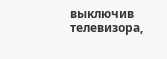выключив телевизора,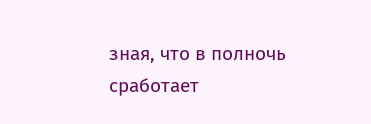зная, что в полночь сработает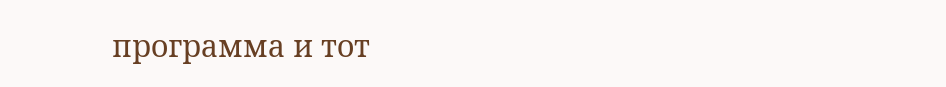программа и тот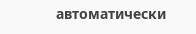автоматически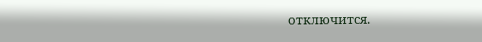отключится.